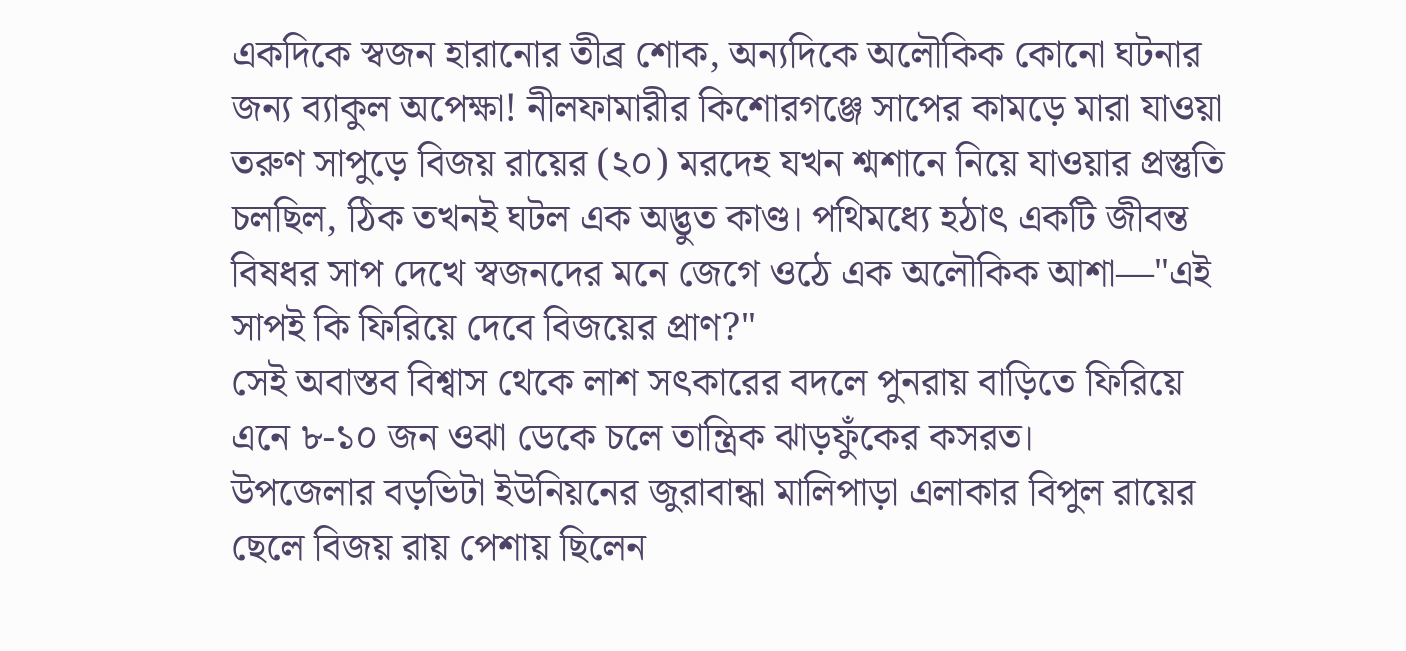একদিকে স্বজন হারানোর তীব্র শোক, অন্যদিকে অলৌকিক কোনো ঘটনার জন্য ব্যাকুল অপেক্ষা! নীলফামারীর কিশোরগঞ্জে সাপের কামড়ে মারা যাওয়া তরুণ সাপুড়ে বিজয় রায়ের (২০) মরদেহ যখন শ্মশানে নিয়ে যাওয়ার প্রস্তুতি চলছিল, ঠিক তখনই ঘটল এক অদ্ভুত কাণ্ড। পথিমধ্যে হঠাৎ একটি জীবন্ত বিষধর সাপ দেখে স্বজনদের মনে জেগে ওঠে এক অলৌকিক আশা—"এই সাপই কি ফিরিয়ে দেবে বিজয়ের প্রাণ?"
সেই অবাস্তব বিশ্বাস থেকে লাশ সৎকারের বদলে পুনরায় বাড়িতে ফিরিয়ে এনে ৮-১০ জন ওঝা ডেকে চলে তান্ত্রিক ঝাড়ফুঁকের কসরত।
উপজেলার বড়ভিটা ইউনিয়নের জুরাবান্ধা মালিপাড়া এলাকার বিপুল রায়ের ছেলে বিজয় রায় পেশায় ছিলেন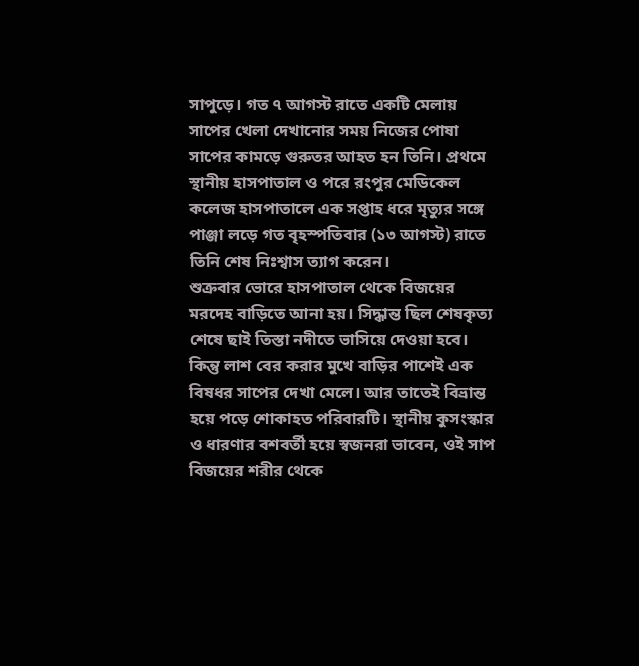সাপুড়ে। গত ৭ আগস্ট রাতে একটি মেলায় সাপের খেলা দেখানোর সময় নিজের পোষা সাপের কামড়ে গুরুতর আহত হন তিনি। প্রথমে স্থানীয় হাসপাতাল ও পরে রংপুর মেডিকেল কলেজ হাসপাতালে এক সপ্তাহ ধরে মৃত্যুর সঙ্গে পাঞ্জা লড়ে গত বৃহস্পতিবার (১৩ আগস্ট) রাতে তিনি শেষ নিঃশ্বাস ত্যাগ করেন।
শুক্রবার ভোরে হাসপাতাল থেকে বিজয়ের মরদেহ বাড়িতে আনা হয়। সিদ্ধান্ত ছিল শেষকৃত্য শেষে ছাই তিস্তা নদীতে ভাসিয়ে দেওয়া হবে। কিন্তু লাশ বের করার মুখে বাড়ির পাশেই এক বিষধর সাপের দেখা মেলে। আর তাতেই বিভ্রান্ত হয়ে পড়ে শোকাহত পরিবারটি। স্থানীয় কুসংস্কার ও ধারণার বশবর্তী হয়ে স্বজনরা ভাবেন, ওই সাপ বিজয়ের শরীর থেকে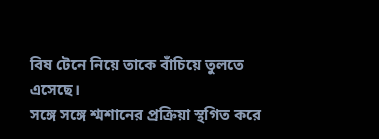বিষ টেনে নিয়ে তাকে বাঁচিয়ে তুলতে এসেছে।
সঙ্গে সঙ্গে শ্মশানের প্রক্রিয়া স্থগিত করে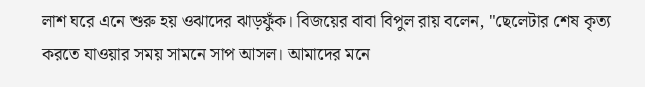লাশ ঘরে এনে শুরু হয় ওঝাদের ঝাড়ফুঁক। বিজয়ের বাবা বিপুল রায় বলেন, "ছেলেটার শেষ কৃত্য করতে যাওয়ার সময় সামনে সাপ আসল। আমাদের মনে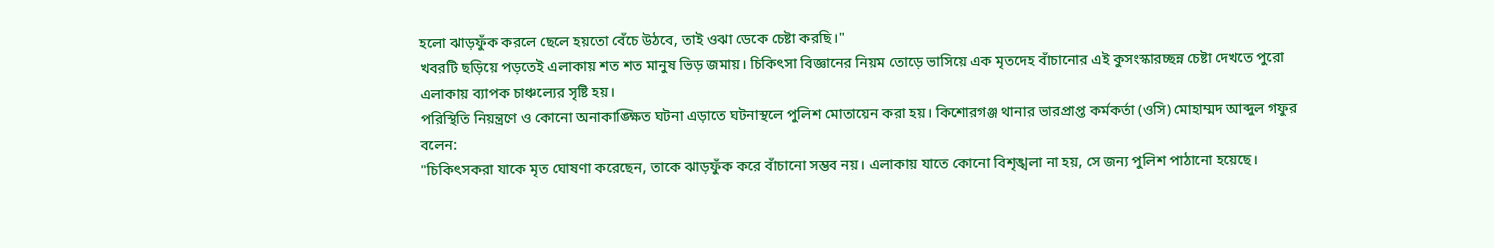হলো ঝাড়ফুঁক করলে ছেলে হয়তো বেঁচে উঠবে, তাই ওঝা ডেকে চেষ্টা করছি।"
খবরটি ছড়িয়ে পড়তেই এলাকায় শত শত মানুষ ভিড় জমায়। চিকিৎসা বিজ্ঞানের নিয়ম তোড়ে ভাসিয়ে এক মৃতদেহ বাঁচানোর এই কুসংস্কারচ্ছন্ন চেষ্টা দেখতে পুরো এলাকায় ব্যাপক চাঞ্চল্যের সৃষ্টি হয়।
পরিস্থিতি নিয়ন্ত্রণে ও কোনো অনাকাঙ্ক্ষিত ঘটনা এড়াতে ঘটনাস্থলে পুলিশ মোতায়েন করা হয়। কিশোরগঞ্জ থানার ভারপ্রাপ্ত কর্মকর্তা (ওসি) মোহাম্মদ আব্দুল গফুর বলেন:
"চিকিৎসকরা যাকে মৃত ঘোষণা করেছেন, তাকে ঝাড়ফুঁক করে বাঁচানো সম্ভব নয়। এলাকায় যাতে কোনো বিশৃঙ্খলা না হয়, সে জন্য পুলিশ পাঠানো হয়েছে।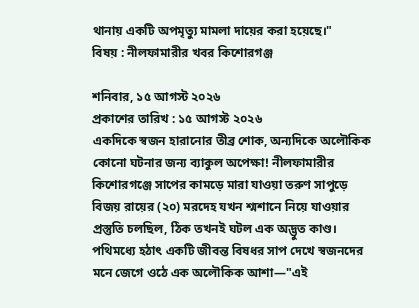থানায় একটি অপমৃত্যু মামলা দায়ের করা হয়েছে।"
বিষয় : নীলফামারীর খবর কিশোরগঞ্জ

শনিবার, ১৫ আগস্ট ২০২৬
প্রকাশের তারিখ : ১৫ আগস্ট ২০২৬
একদিকে স্বজন হারানোর তীব্র শোক, অন্যদিকে অলৌকিক কোনো ঘটনার জন্য ব্যাকুল অপেক্ষা! নীলফামারীর কিশোরগঞ্জে সাপের কামড়ে মারা যাওয়া তরুণ সাপুড়ে বিজয় রায়ের (২০) মরদেহ যখন শ্মশানে নিয়ে যাওয়ার প্রস্তুতি চলছিল, ঠিক তখনই ঘটল এক অদ্ভুত কাণ্ড। পথিমধ্যে হঠাৎ একটি জীবন্ত বিষধর সাপ দেখে স্বজনদের মনে জেগে ওঠে এক অলৌকিক আশা—"এই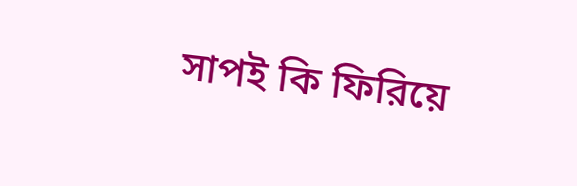সাপই কি ফিরিয়ে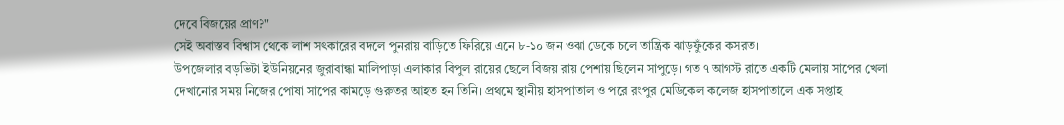দেবে বিজয়ের প্রাণ?"
সেই অবাস্তব বিশ্বাস থেকে লাশ সৎকারের বদলে পুনরায় বাড়িতে ফিরিয়ে এনে ৮-১০ জন ওঝা ডেকে চলে তান্ত্রিক ঝাড়ফুঁকের কসরত।
উপজেলার বড়ভিটা ইউনিয়নের জুরাবান্ধা মালিপাড়া এলাকার বিপুল রায়ের ছেলে বিজয় রায় পেশায় ছিলেন সাপুড়ে। গত ৭ আগস্ট রাতে একটি মেলায় সাপের খেলা দেখানোর সময় নিজের পোষা সাপের কামড়ে গুরুতর আহত হন তিনি। প্রথমে স্থানীয় হাসপাতাল ও পরে রংপুর মেডিকেল কলেজ হাসপাতালে এক সপ্তাহ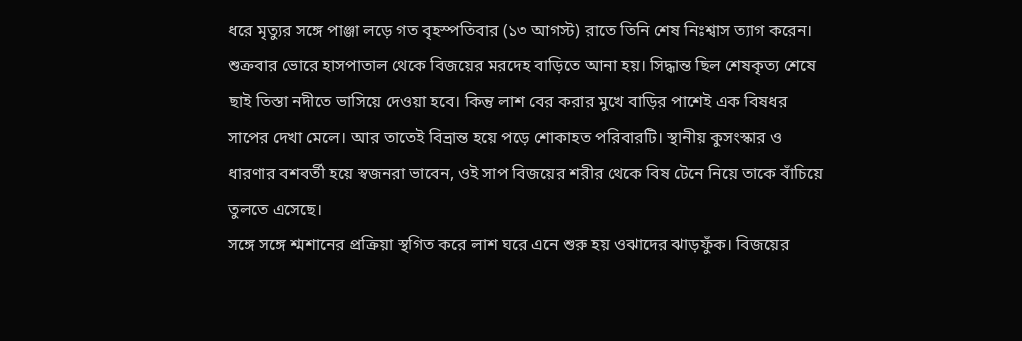ধরে মৃত্যুর সঙ্গে পাঞ্জা লড়ে গত বৃহস্পতিবার (১৩ আগস্ট) রাতে তিনি শেষ নিঃশ্বাস ত্যাগ করেন।
শুক্রবার ভোরে হাসপাতাল থেকে বিজয়ের মরদেহ বাড়িতে আনা হয়। সিদ্ধান্ত ছিল শেষকৃত্য শেষে ছাই তিস্তা নদীতে ভাসিয়ে দেওয়া হবে। কিন্তু লাশ বের করার মুখে বাড়ির পাশেই এক বিষধর সাপের দেখা মেলে। আর তাতেই বিভ্রান্ত হয়ে পড়ে শোকাহত পরিবারটি। স্থানীয় কুসংস্কার ও ধারণার বশবর্তী হয়ে স্বজনরা ভাবেন, ওই সাপ বিজয়ের শরীর থেকে বিষ টেনে নিয়ে তাকে বাঁচিয়ে তুলতে এসেছে।
সঙ্গে সঙ্গে শ্মশানের প্রক্রিয়া স্থগিত করে লাশ ঘরে এনে শুরু হয় ওঝাদের ঝাড়ফুঁক। বিজয়ের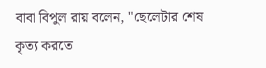বাবা বিপুল রায় বলেন, "ছেলেটার শেষ কৃত্য করতে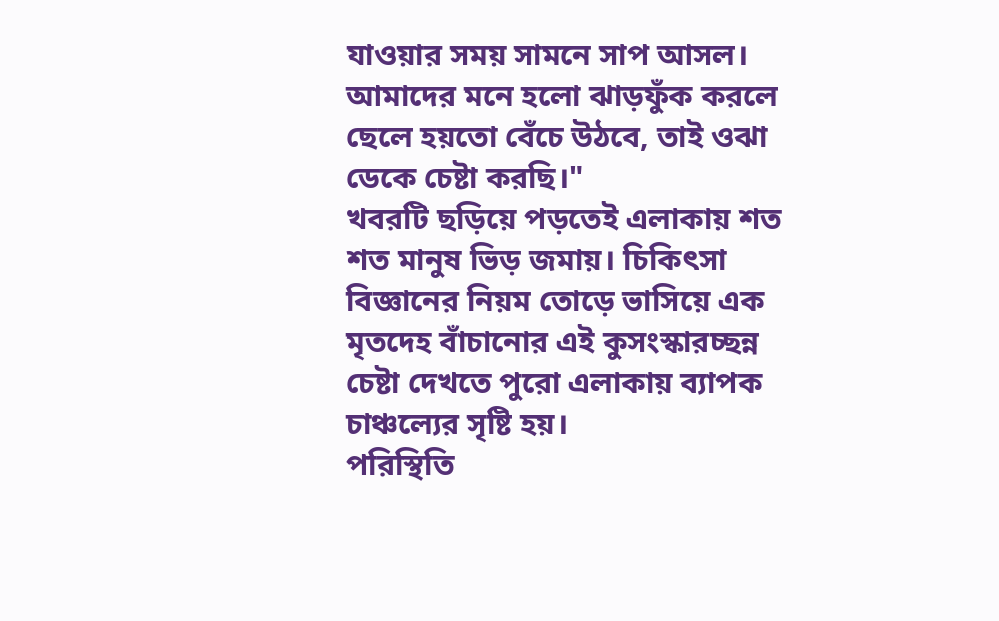যাওয়ার সময় সামনে সাপ আসল। আমাদের মনে হলো ঝাড়ফুঁক করলে ছেলে হয়তো বেঁচে উঠবে, তাই ওঝা ডেকে চেষ্টা করছি।"
খবরটি ছড়িয়ে পড়তেই এলাকায় শত শত মানুষ ভিড় জমায়। চিকিৎসা বিজ্ঞানের নিয়ম তোড়ে ভাসিয়ে এক মৃতদেহ বাঁচানোর এই কুসংস্কারচ্ছন্ন চেষ্টা দেখতে পুরো এলাকায় ব্যাপক চাঞ্চল্যের সৃষ্টি হয়।
পরিস্থিতি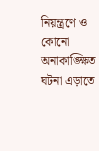নিয়ন্ত্রণে ও কোনো অনাকাঙ্ক্ষিত ঘটনা এড়াতে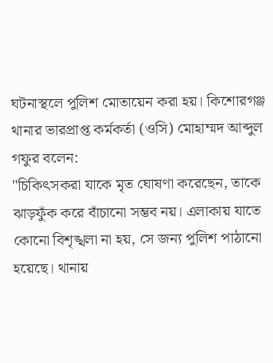ঘটনাস্থলে পুলিশ মোতায়েন করা হয়। কিশোরগঞ্জ থানার ভারপ্রাপ্ত কর্মকর্তা (ওসি) মোহাম্মদ আব্দুল গফুর বলেন:
"চিকিৎসকরা যাকে মৃত ঘোষণা করেছেন, তাকে ঝাড়ফুঁক করে বাঁচানো সম্ভব নয়। এলাকায় যাতে কোনো বিশৃঙ্খলা না হয়, সে জন্য পুলিশ পাঠানো হয়েছে। থানায়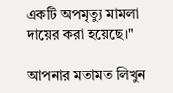একটি অপমৃত্যু মামলা দায়ের করা হয়েছে।"

আপনার মতামত লিখুন